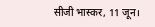सीजी भास्कर, 11 जून।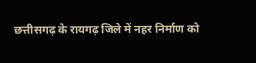छत्तीसगढ़ के रायगढ़ जिले में नहर निर्माण को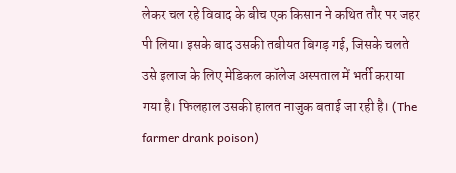लेकर चल रहे विवाद के बीच एक किसान ने कथित तौर पर जहर पी लिया। इसके बाद उसकी तबीयत बिगड़ गई, जिसके चलते उसे इलाज के लिए मेडिकल कॉलेज अस्पताल में भर्ती कराया गया है। फिलहाल उसकी हालत नाजुक बताई जा रही है। (The farmer drank poison)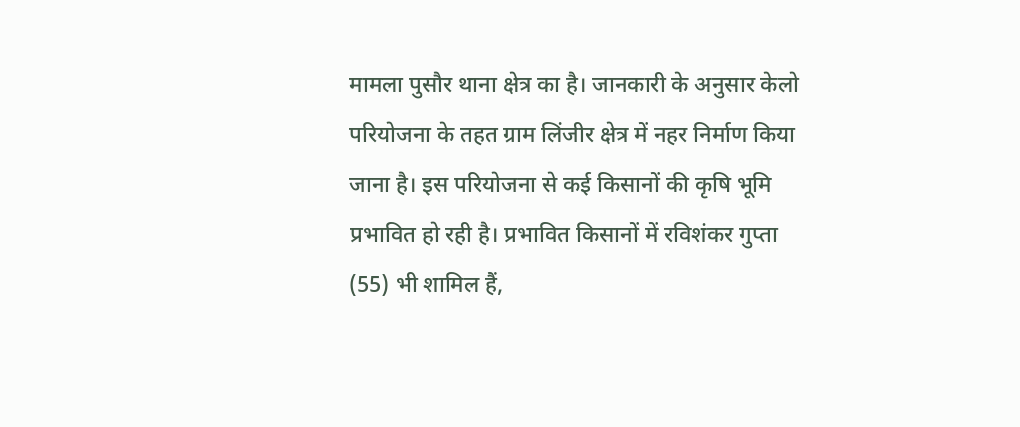मामला पुसौर थाना क्षेत्र का है। जानकारी के अनुसार केलो परियोजना के तहत ग्राम लिंजीर क्षेत्र में नहर निर्माण किया जाना है। इस परियोजना से कई किसानों की कृषि भूमि प्रभावित हो रही है। प्रभावित किसानों में रविशंकर गुप्ता (55) भी शामिल हैं,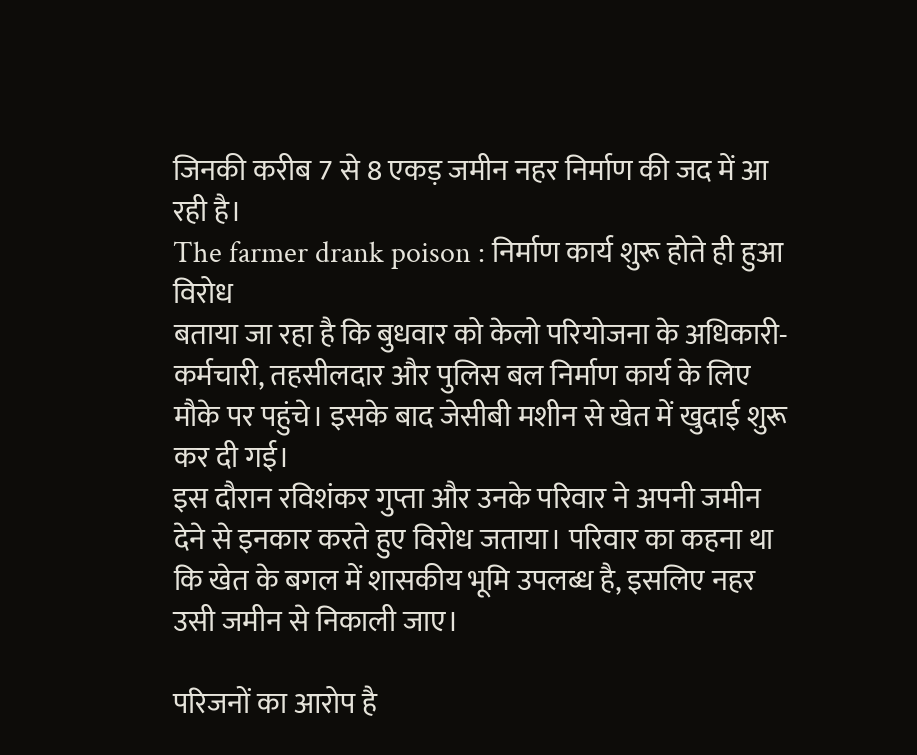जिनकी करीब 7 से 8 एकड़ जमीन नहर निर्माण की जद में आ रही है।
The farmer drank poison : निर्माण कार्य शुरू होते ही हुआ विरोध
बताया जा रहा है कि बुधवार को केलो परियोजना के अधिकारी-कर्मचारी, तहसीलदार और पुलिस बल निर्माण कार्य के लिए मौके पर पहुंचे। इसके बाद जेसीबी मशीन से खेत में खुदाई शुरू कर दी गई।
इस दौरान रविशंकर गुप्ता और उनके परिवार ने अपनी जमीन देने से इनकार करते हुए विरोध जताया। परिवार का कहना था कि खेत के बगल में शासकीय भूमि उपलब्ध है, इसलिए नहर उसी जमीन से निकाली जाए।

परिजनों का आरोप है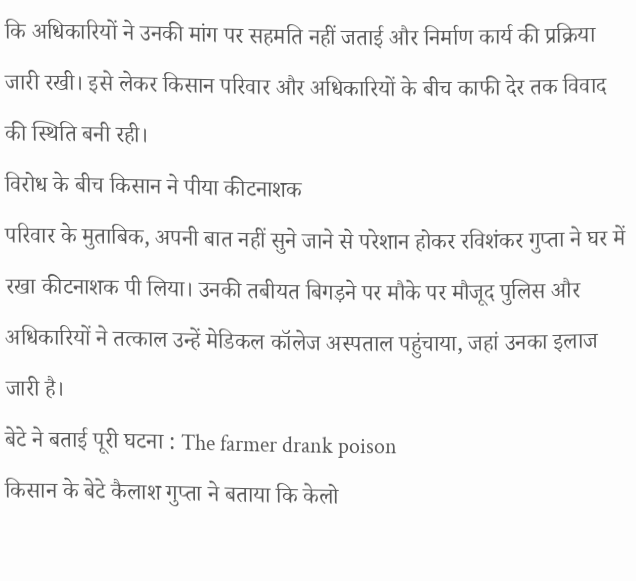कि अधिकारियों ने उनकी मांग पर सहमति नहीं जताई और निर्माण कार्य की प्रक्रिया जारी रखी। इसे लेकर किसान परिवार और अधिकारियों के बीच काफी देर तक विवाद की स्थिति बनी रही।
विरोध के बीच किसान ने पीया कीटनाशक
परिवार के मुताबिक, अपनी बात नहीं सुने जाने से परेशान होकर रविशंकर गुप्ता ने घर में रखा कीटनाशक पी लिया। उनकी तबीयत बिगड़ने पर मौके पर मौजूद पुलिस और अधिकारियों ने तत्काल उन्हें मेडिकल कॉलेज अस्पताल पहुंचाया, जहां उनका इलाज जारी है।
बेटे ने बताई पूरी घटना : The farmer drank poison
किसान के बेटे कैलाश गुप्ता ने बताया कि केलो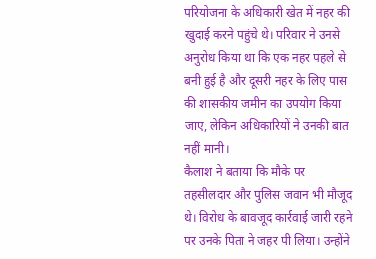परियोजना के अधिकारी खेत में नहर की खुदाई करने पहुंचे थे। परिवार ने उनसे अनुरोध किया था कि एक नहर पहले से बनी हुई है और दूसरी नहर के लिए पास की शासकीय जमीन का उपयोग किया जाए, लेकिन अधिकारियों ने उनकी बात नहीं मानी।
कैलाश ने बताया कि मौके पर तहसीलदार और पुलिस जवान भी मौजूद थे। विरोध के बावजूद कार्रवाई जारी रहने पर उनके पिता ने जहर पी लिया। उन्होंने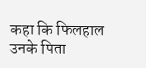कहा कि फिलहाल उनके पिता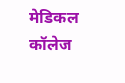मेडिकल कॉलेज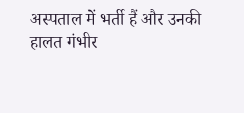अस्पताल में भर्ती हैं और उनकी हालत गंभीर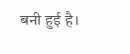बनी हुई है।